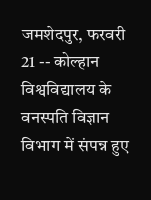जमशेदपुर, फरवरी 21 -- कोल्हान विश्वविद्यालय के वनस्पति विज्ञान विभाग में संपन्न हुए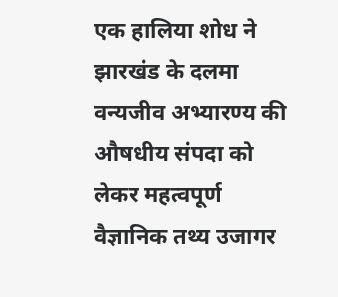एक हालिया शोध ने झारखंड के दलमा वन्यजीव अभ्यारण्य की औषधीय संपदा को लेकर महत्वपूर्ण वैज्ञानिक तथ्य उजागर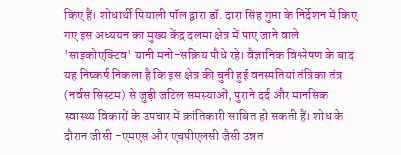किए हैं। शोधार्थी पियाली पॉल द्वारा डॉ. दारा सिंह गुप्ता के निर्देशन में किए गए इस अध्ययन का मुख्य केंद्र दलमा क्षेत्र में पाए जाने वाले 'साइकोएक्टिव' यानी मनो-सक्रिय पौधे रहे। वैज्ञानिक विश्लेषण के बाद यह निष्कर्ष निकला है कि इस क्षेत्र की चुनी हुई वनस्पतियां तंत्रिका तंत्र (नर्वस सिस्टम) से जुड़ी जटिल समस्याओं, पुराने दर्द और मानसिक स्वास्थ्य विकारों के उपचार में क्रांतिकारी साबित हो सकती हैं। शोध के दौरान जीसी -एमएस और एचपीएलसी जैसी उन्नत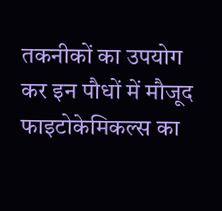तकनीकों का उपयोग कर इन पौधों में मौजूद फाइटोकेमिकल्स का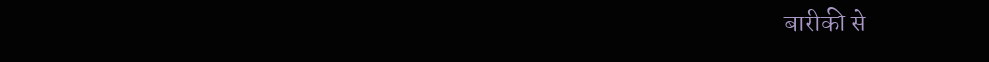बारीकी से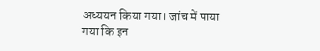अध्ययन किया गया। जांच में पाया गया कि इन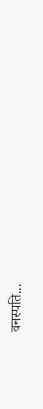वनस्पति...